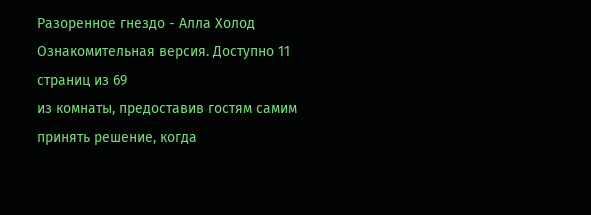Разоренное гнездо - Алла Холод
Ознакомительная версия. Доступно 11 страниц из 69
из комнаты, предоставив гостям самим принять решение, когда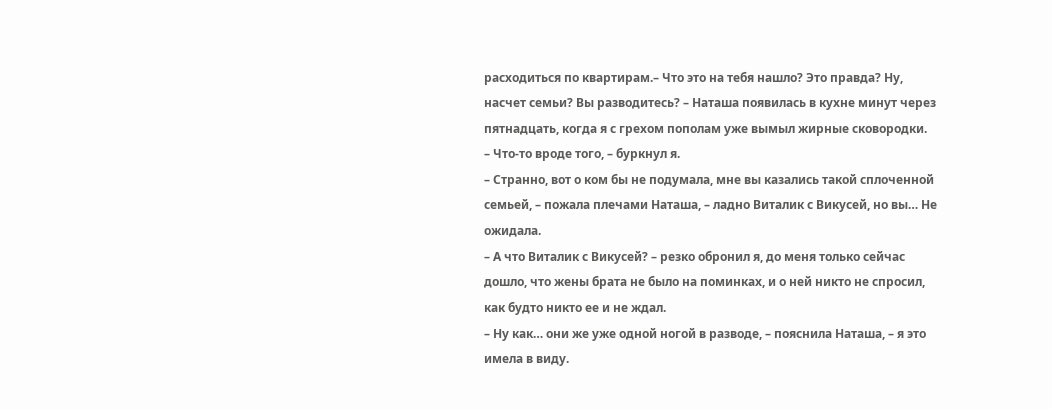расходиться по квартирам.– Что это на тебя нашло? Это правда? Ну, насчет семьи? Вы разводитесь? – Наташа появилась в кухне минут через пятнадцать, когда я с грехом пополам уже вымыл жирные сковородки.
– Что-то вроде того, – буркнул я.
– Странно, вот о ком бы не подумала, мне вы казались такой сплоченной семьей, – пожала плечами Наташа, – ладно Виталик с Викусей, но вы… Не ожидала.
– А что Виталик с Викусей? – резко обронил я, до меня только сейчас дошло, что жены брата не было на поминках, и о ней никто не спросил, как будто никто ее и не ждал.
– Ну как… они же уже одной ногой в разводе, – пояснила Наташа, – я это имела в виду.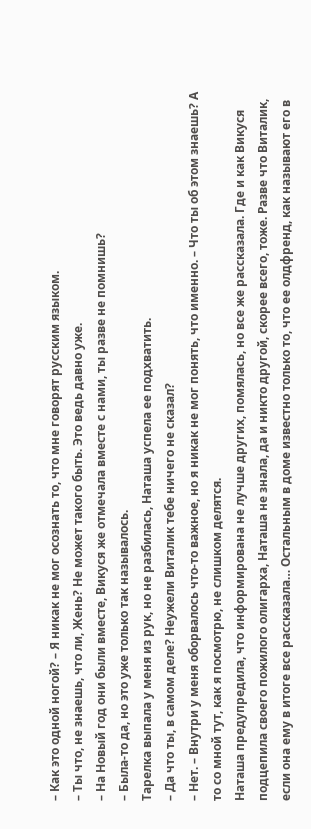– Как это одной ногой? – Я никак не мог осознать то, что мне говорят русским языком.
– Ты что, не знаешь, что ли, Жень? Не может такого быть. Это ведь давно уже.
– На Новый год они были вместе, Викуся же отмечала вместе с нами, ты разве не помнишь?
– Была-то да, но это уже только так называлось.
Тарелка выпала у меня из рук, но не разбилась, Наташа успела ее подхватить.
– Да что ты, в самом деле? Неужели Виталик тебе ничего не сказал?
– Нет. – Внутри у меня оборвалось что-то важное, но я никак не мог понять, что именно. – Что ты об этом знаешь? А то со мной тут, как я посмотрю, не слишком делятся.
Наташа предупредила, что информирована не лучше других, помялась, но все же рассказала. Где и как Викуся подцепила своего пожилого олигарха, Наташа не знала, да и никто другой, скорее всего, тоже. Разве что Виталик, если она ему в итоге все рассказала… Остальным в доме известно только то, что ее олдфренд, как называют его в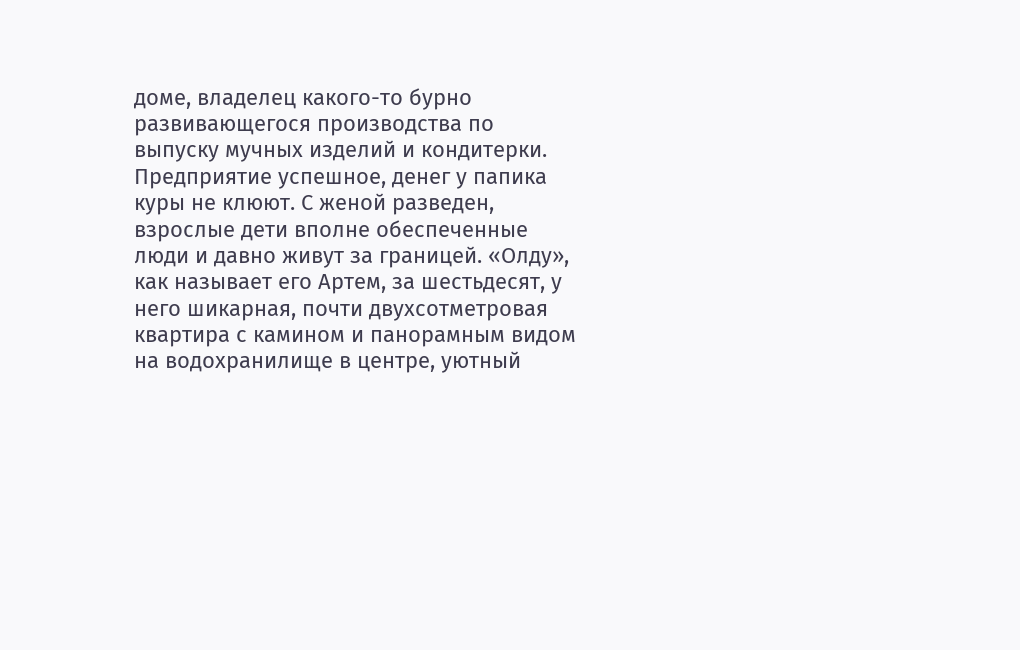доме, владелец какого-то бурно развивающегося производства по выпуску мучных изделий и кондитерки. Предприятие успешное, денег у папика куры не клюют. С женой разведен, взрослые дети вполне обеспеченные люди и давно живут за границей. «Олду», как называет его Артем, за шестьдесят, у него шикарная, почти двухсотметровая квартира с камином и панорамным видом на водохранилище в центре, уютный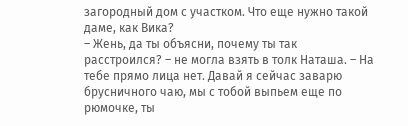загородный дом с участком. Что еще нужно такой даме, как Вика?
– Жень, да ты объясни, почему ты так расстроился? – не могла взять в толк Наташа. – На тебе прямо лица нет. Давай я сейчас заварю брусничного чаю, мы с тобой выпьем еще по рюмочке, ты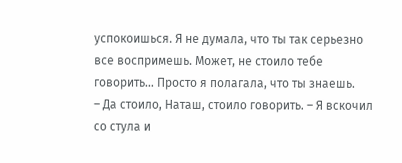успокоишься. Я не думала, что ты так серьезно все воспримешь. Может, не стоило тебе говорить… Просто я полагала, что ты знаешь.
– Да стоило, Наташ, стоило говорить. – Я вскочил со стула и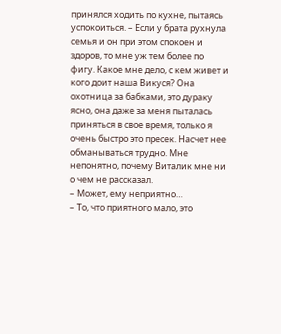принялся ходить по кухне, пытаясь успокоиться. – Если у брата рухнула семья и он при этом спокоен и здоров, то мне уж тем более по фигу. Какое мне дело, с кем живет и кого доит наша Викуся? Она охотница за бабками, это дураку ясно, она даже за меня пыталась приняться в свое время, только я очень быстро это пресек. Насчет нее обманываться трудно. Мне непонятно, почему Виталик мне ни о чем не рассказал.
– Может, ему неприятно…
– То, что приятного мало, это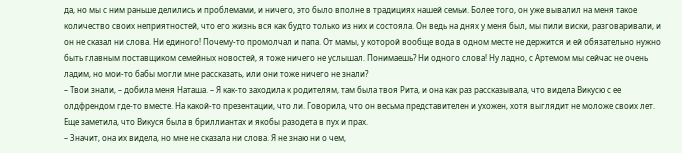да, но мы с ним раньше делились и проблемами, и ничего, это было вполне в традициях нашей семьи. Более того, он уже вывалил на меня такое количество своих неприятностей, что его жизнь вся как будто только из них и состояла. Он ведь на днях у меня был, мы пили виски, разговаривали, и он не сказал ни слова. Ни единого! Почему-то промолчал и папа. От мамы, у которой вообще вода в одном месте не держится и ей обязательно нужно быть главным поставщиком семейных новостей, я тоже ничего не услышал. Понимаешь? Ни одного слова! Ну ладно, с Артемом мы сейчас не очень ладим, но мои-то бабы могли мне рассказать, или они тоже ничего не знали?
– Твои знали, – добила меня Наташа. – Я как-то заходила к родителям, там была твоя Рита, и она как раз рассказывала, что видела Викусю с ее олдфрендом где-то вместе. На какой-то презентации, что ли. Говорила, что он весьма представителен и ухожен, хотя выглядит не моложе своих лет. Еще заметила, что Викуся была в бриллиантах и якобы разодета в пух и прах.
– Значит, она их видела, но мне не сказала ни слова. Я не знаю ни о чем,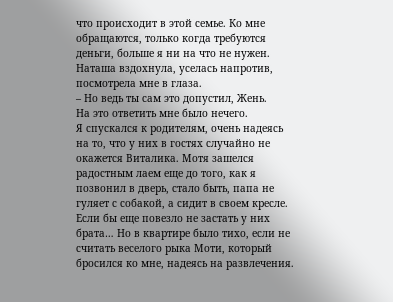что происходит в этой семье. Ко мне обращаются, только когда требуются деньги, больше я ни на что не нужен.
Наташа вздохнула, уселась напротив, посмотрела мне в глаза.
– Но ведь ты сам это допустил, Жень.
На это ответить мне было нечего.
Я спускался к родителям, очень надеясь на то, что у них в гостях случайно не окажется Виталика. Мотя зашелся радостным лаем еще до того, как я позвонил в дверь, стало быть, папа не гуляет с собакой, а сидит в своем кресле. Если бы еще повезло не застать у них брата… Но в квартире было тихо, если не считать веселого рыка Моти, который бросился ко мне, надеясь на развлечения.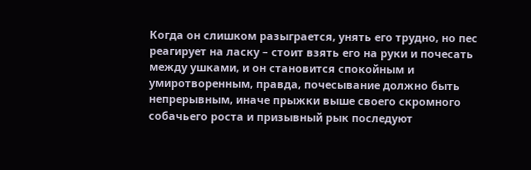Когда он слишком разыграется, унять его трудно, но пес реагирует на ласку – стоит взять его на руки и почесать между ушками, и он становится спокойным и умиротворенным, правда, почесывание должно быть непрерывным, иначе прыжки выше своего скромного собачьего роста и призывный рык последуют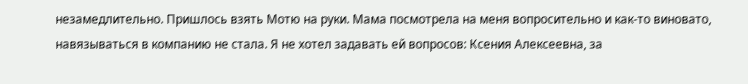незамедлительно. Пришлось взять Мотю на руки. Мама посмотрела на меня вопросительно и как-то виновато, навязываться в компанию не стала. Я не хотел задавать ей вопросов: Ксения Алексеевна, за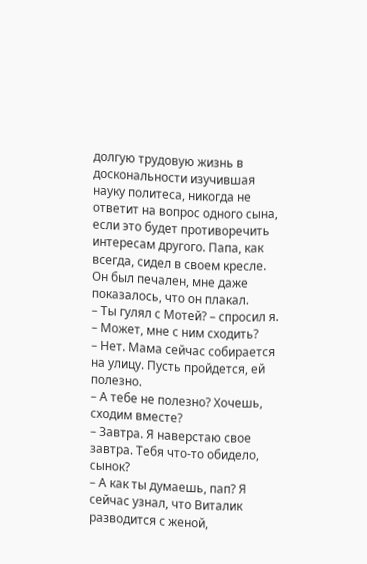долгую трудовую жизнь в доскональности изучившая науку политеса, никогда не ответит на вопрос одного сына, если это будет противоречить интересам другого. Папа, как всегда, сидел в своем кресле. Он был печален, мне даже показалось, что он плакал.
– Ты гулял с Мотей? – спросил я. – Может, мне с ним сходить?
– Нет. Мама сейчас собирается на улицу. Пусть пройдется, ей полезно.
– А тебе не полезно? Хочешь, сходим вместе?
– Завтра. Я наверстаю свое завтра. Тебя что-то обидело, сынок?
– А как ты думаешь, пап? Я сейчас узнал, что Виталик разводится с женой,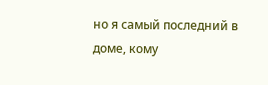но я самый последний в доме, кому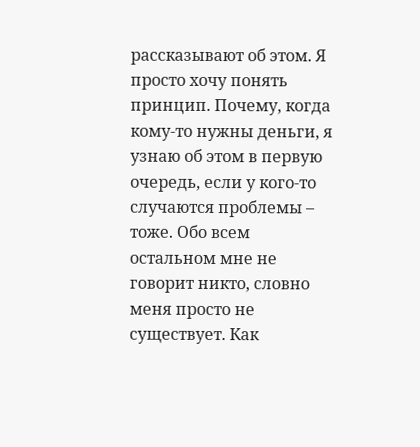рассказывают об этом. Я просто хочу понять принцип. Почему, когда кому-то нужны деньги, я узнаю об этом в первую очередь, если у кого-то случаются проблемы – тоже. Обо всем остальном мне не говорит никто, словно меня просто не существует. Как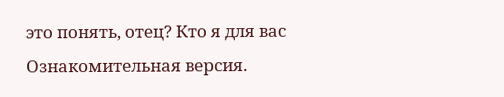это понять, отец? Кто я для вас
Ознакомительная версия.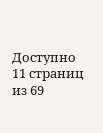Доступно 11 страниц из 69